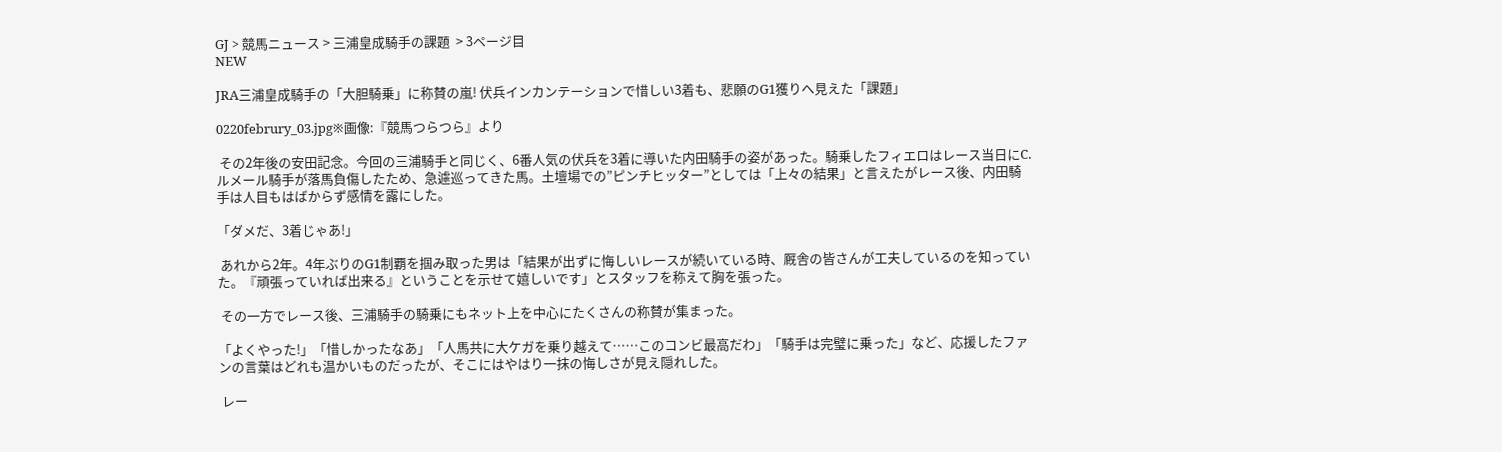GJ > 競馬ニュース > 三浦皇成騎手の課題  > 3ページ目
NEW

JRA三浦皇成騎手の「大胆騎乗」に称賛の嵐! 伏兵インカンテーションで惜しい3着も、悲願のG1獲りへ見えた「課題」

0220februry_03.jpg※画像:『競馬つらつら』より

 その2年後の安田記念。今回の三浦騎手と同じく、6番人気の伏兵を3着に導いた内田騎手の姿があった。騎乗したフィエロはレース当日にC.ルメール騎手が落馬負傷したため、急遽巡ってきた馬。土壇場での”ピンチヒッター”としては「上々の結果」と言えたがレース後、内田騎手は人目もはばからず感情を露にした。

「ダメだ、3着じゃあ!」

 あれから2年。4年ぶりのG1制覇を掴み取った男は「結果が出ずに悔しいレースが続いている時、厩舎の皆さんが工夫しているのを知っていた。『頑張っていれば出来る』ということを示せて嬉しいです」とスタッフを称えて胸を張った。

 その一方でレース後、三浦騎手の騎乗にもネット上を中心にたくさんの称賛が集まった。

「よくやった!」「惜しかったなあ」「人馬共に大ケガを乗り越えて……このコンビ最高だわ」「騎手は完璧に乗った」など、応援したファンの言葉はどれも温かいものだったが、そこにはやはり一抹の悔しさが見え隠れした。

 レー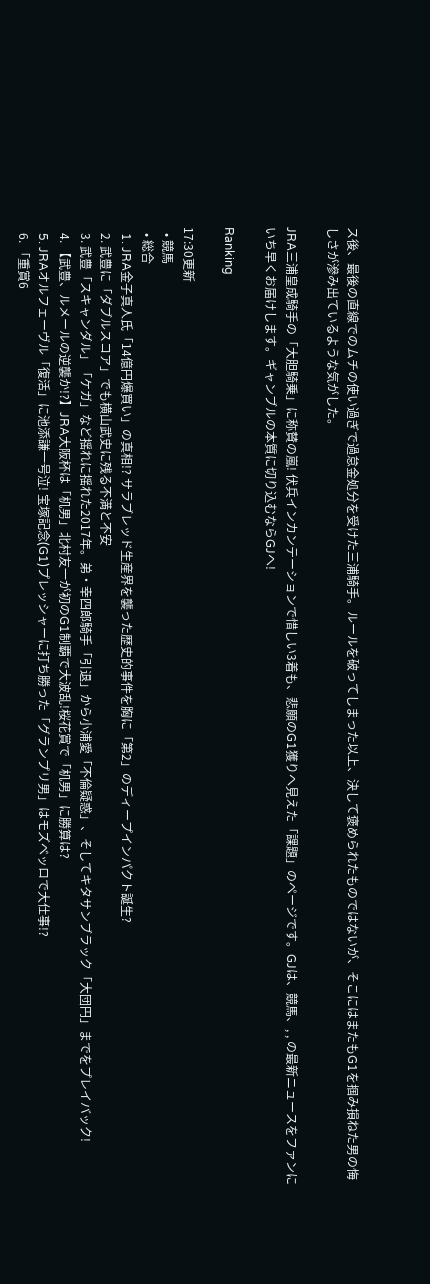ス後、最後の直線でのムチの使い過ぎで過怠金処分を受けた三浦騎手。ルールを破ってしまった以上、決して褒められたものではないが、そこにはまたもG1を掴み損ねた男の悔しさが滲み出ているような気がした。

JRA三浦皇成騎手の「大胆騎乗」に称賛の嵐! 伏兵インカンテーションで惜しい3着も、悲願のG1獲りへ見えた「課題」のページです。GJは、競馬、, , の最新ニュースをファンにいち早くお届けします。ギャンブルの本質に切り込むならGJへ!

Ranking

17:30更新
  • 競馬
  • 総合
  1. JRA金子真人氏「14億円爆買い」の真相!? サラブレッド生産界を襲った歴史的事件を胸に「第2」のディープインパクト誕生?
  2. 武豊に「ダブルスコア」でも横山武史に残る不満と不安
  3. 武豊「スキャンダル」「ケガ」など揺れに揺れた2017年。弟・幸四郎騎手「引退」から小浦愛「不倫疑惑」、そしてキタサンブラック「大団円」までをプレイバック!
  4. 【武豊、ルメールの逆襲か!?】JRA大阪杯は「机男」北村友一が初のG1制覇で大波乱!桜花賞で「机男」に勝算は?
  5. JRAオルフェーヴル「復活」に池添謙一号泣! 宝塚記念(G1)プレッシャーに打ち勝った「グランプリ男」はモズベッロで大仕事!?
  6. 「重賞6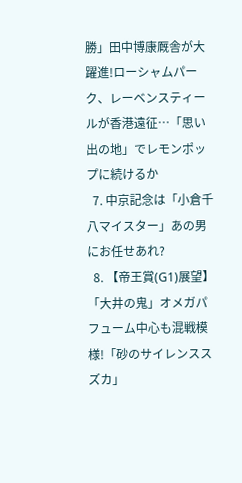勝」田中博康厩舎が大躍進!ローシャムパーク、レーベンスティールが香港遠征…「思い出の地」でレモンポップに続けるか
  7. 中京記念は「小倉千八マイスター」あの男にお任せあれ?
  8. 【帝王賞(G1)展望】「大井の鬼」オメガパフューム中心も混戦模様!「砂のサイレンススズカ」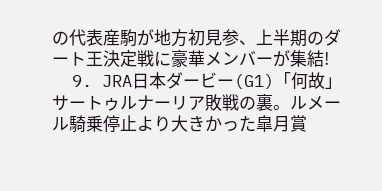の代表産駒が地方初見参、上半期のダート王決定戦に豪華メンバーが集結!
  9. JRA日本ダービー(G1)「何故」サートゥルナーリア敗戦の裏。ルメール騎乗停止より大きかった皐月賞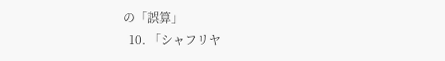の「誤算」
  10. 「シャフリヤ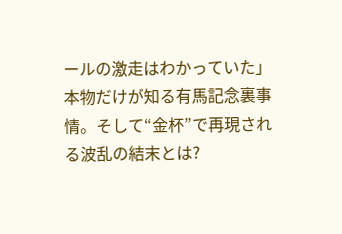ールの激走はわかっていた」本物だけが知る有馬記念裏事情。そして“金杯”で再現される波乱の結末とは?